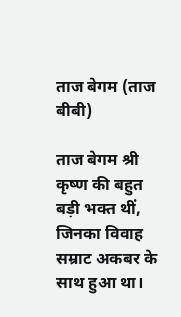ताज बेगम (ताज बीबी)

ताज बेगम श्री कृष्ण की बहुत बड़ी भक्त थीं, जिनका विवाह सम्राट अकबर के साथ हुआ था।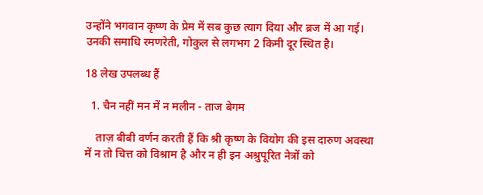उन्होंने भगवान कृष्ण के प्रेम में सब कुछ त्याग दिया और ब्रज में आ गई। उनकी समाधि रमणरेती, गोकुल से लगभग 2 किमी दूर स्थित है।

18 लेख उपलब्ध हैं

  1. चैन नहीं मन में न मलीन - ताज बेगम

    ताज़ बीबी वर्णन करती हैं कि श्री कृष्ण के वियोग की इस दारुण अवस्था में न तो चित्त को विश्राम है और न ही इन अश्रुपूरित नेत्रों को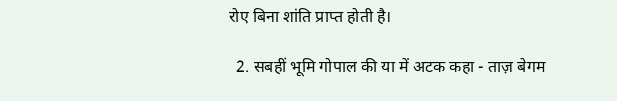रोए बिना शांति प्राप्त होती है।

  2. सबहीं भूमि गोपाल की या में अटक कहा - ताज़ बेगम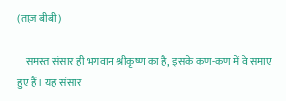(ताज़ बीबी)

    समस्त संसार ही भगवान श्रीकृष्ण का है, इसके कण-कण में वे समाए हुए हैं। यह संसार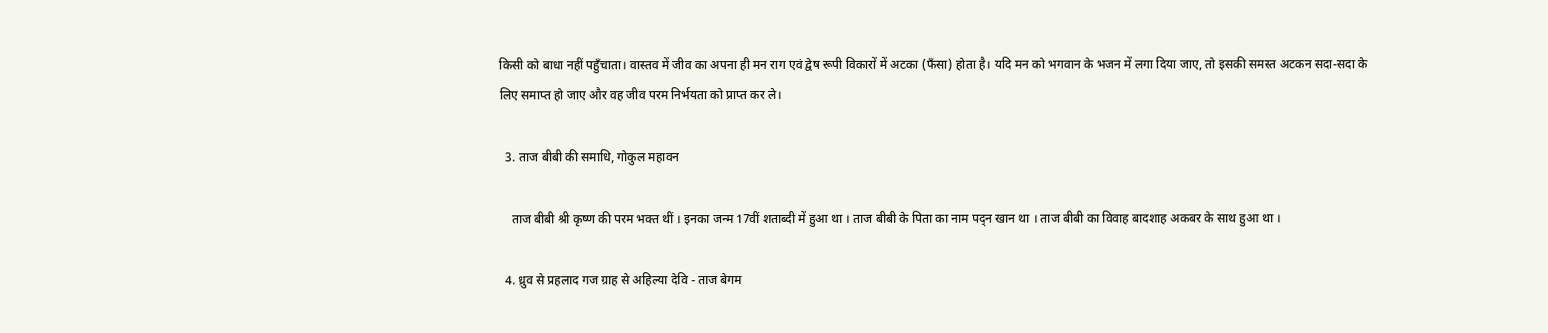किसी को बाधा नहीं पहुँचाता। वास्तव में जीव का अपना ही मन राग एवं द्वेष रूपी विकारों में अटका (फँसा) होता है। यदि मन को भगवान के भजन में लगा दिया जाए, तो इसकी समस्त अटकन सदा-सदा के लिए समाप्त हो जाए और वह जीव परम निर्भयता को प्राप्त कर ले।

  3. ताज बीबी की समाधि, गोकुल महावन

    ताज बीबी श्री कृष्ण की परम भक्त थीं । इनका जन्म 17वीं शताब्दी में हुआ था । ताज बीबी के पिता का नाम पद्न खान था । ताज बीबी का विवाह बादशाह अकबर के साथ हुआ था ।

  4. ध्रुव से प्रहलाद गज ग्राह से अहिल्या देवि - ताज बेगम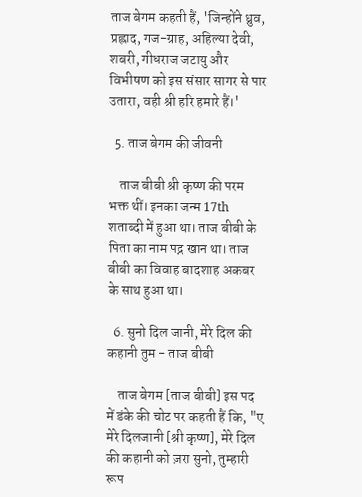ताज बेगम कहती हैं, 'जिन्होंने ध्रुव, प्रह्लाद, गज-ग्राह, अहिल्या देवी, शबरी, गीधराज जटायु और विभीषण को इस संसार सागर से पार उतारा, वही श्री हरि हमारे हैं।'

  5. ताज बेगम की जीवनी

    ताज बीबी श्री कृष्ण की परम भक्त थीं। इनका जन्म 17th शताब्दी में हुआ था। ताज बीबी के पिता का नाम पद्न खान था। ताज बीबी का विवाह बादशाह अकबर के साथ हुआ था।

  6. सुनो दिल जानी, मेरे दिल की कहानी तुम - ताज बीबी

    ताज बेगम [ताज बीबी] इस पद में डंके की चोट पर कहती हैं कि, "ए मेरे दिलजानी [श्री कृष्ण], मेरे दिल की कहानी को ज़रा सुनो, तुम्हारी रूप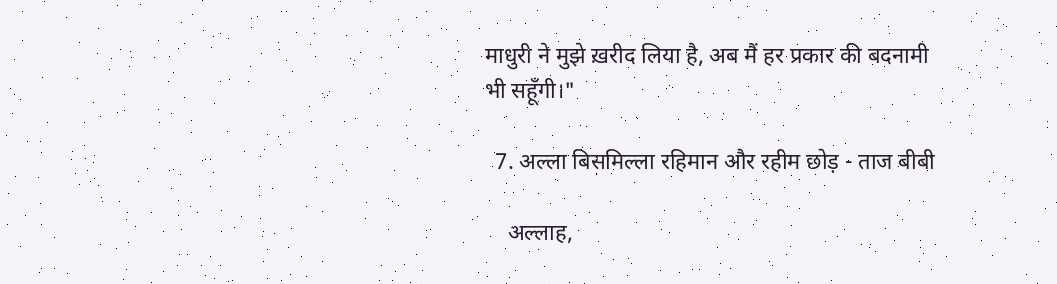माधुरी ने मुझे ख़रीद लिया है, अब मैं हर प्रकार की बदनामी भी सहूँगी।"

  7. अल्ला बिसमिल्ला रहिमान और रहीम छोड़ - ताज बीबी

    अल्लाह,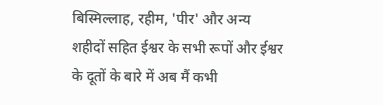बिस्मिल्लाह, रहीम, 'पीर' और अन्य शहीदों सहित ईश्वर के सभी रूपों और ईश्वर के दूतों के बारे में अब मैं कभी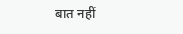बात नहीं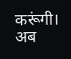करूंगी। अब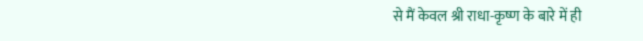से मैं केवल श्री राधा-कृष्ण के बारे में ही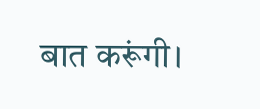बात करूंगी।